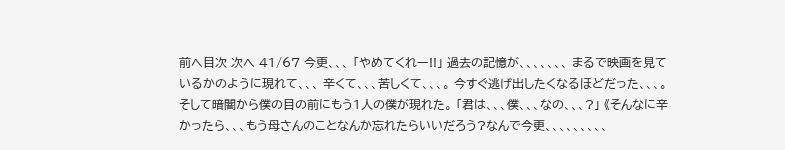前へ目次 次へ 41/67 今更、、、 「やめてくれー!!」 過去の記憶が、、、、、、、 まるで映画を見ているかのように現れて、、、 辛くて、、、苦しくて、、、。 今すぐ逃げ出したくなるほどだった、、、。 そして暗闇から僕の目の前にもう1人の僕が現れた。 「君は、、、僕、、、なの、、、?」 《そんなに辛かったら、、、もう母さんのことなんか忘れたらいいだろう?なんで今更、、、、、、、、、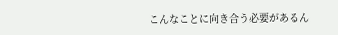こんなことに向き合う必要があるん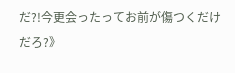だ?!今更会ったってお前が傷つくだけだろ?》